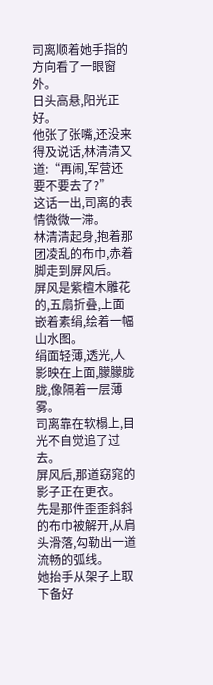司离顺着她手指的方向看了一眼窗外。
日头高悬,阳光正好。
他张了张嘴,还没来得及说话,林清清又道:“再闹,军营还要不要去了?”
这话一出,司离的表情微微一滞。
林清清起身,抱着那团凌乱的布巾,赤着脚走到屏风后。
屏风是紫檀木雕花的,五扇折叠,上面嵌着素绢,绘着一幅山水图。
绢面轻薄,透光,人影映在上面,朦朦胧胧,像隔着一层薄雾。
司离靠在软榻上,目光不自觉追了过去。
屏风后,那道窈窕的影子正在更衣。
先是那件歪歪斜斜的布巾被解开,从肩头滑落,勾勒出一道流畅的弧线。
她抬手从架子上取下备好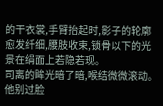的干衣裳,手臂抬起时,影子的轮廓愈发纤细,腰肢收束,锁骨以下的光景在绢面上若隐若现。
司离的眸光暗了暗,喉结微微滚动。
他别过脸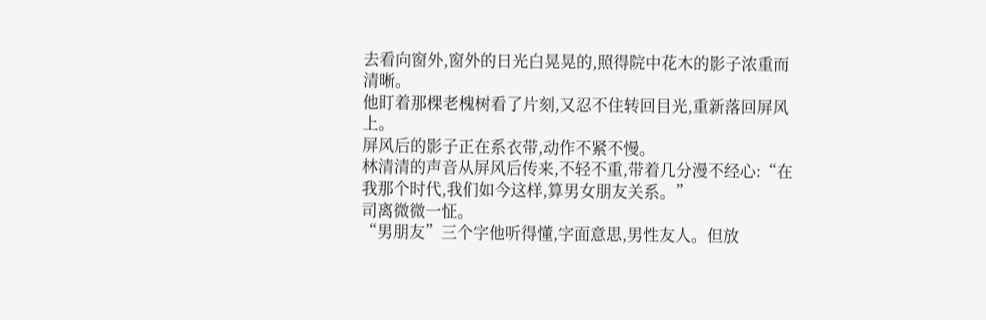去看向窗外,窗外的日光白晃晃的,照得院中花木的影子浓重而清晰。
他盯着那棵老槐树看了片刻,又忍不住转回目光,重新落回屏风上。
屏风后的影子正在系衣带,动作不紧不慢。
林清清的声音从屏风后传来,不轻不重,带着几分漫不经心:“在我那个时代,我们如今这样,算男女朋友关系。”
司离微微一怔。
“男朋友”三个字他听得懂,字面意思,男性友人。但放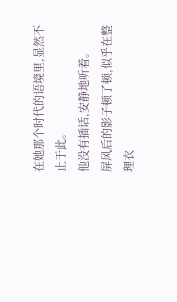在她那个时代的语境里,显然不止于此。
他没有插话,安静地听着。
屏风后的影子顿了顿,似乎在整理衣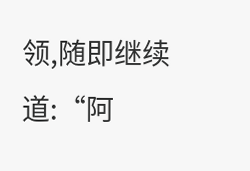领,随即继续道:“阿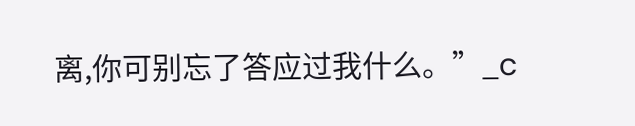离,你可别忘了答应过我什么。”_c